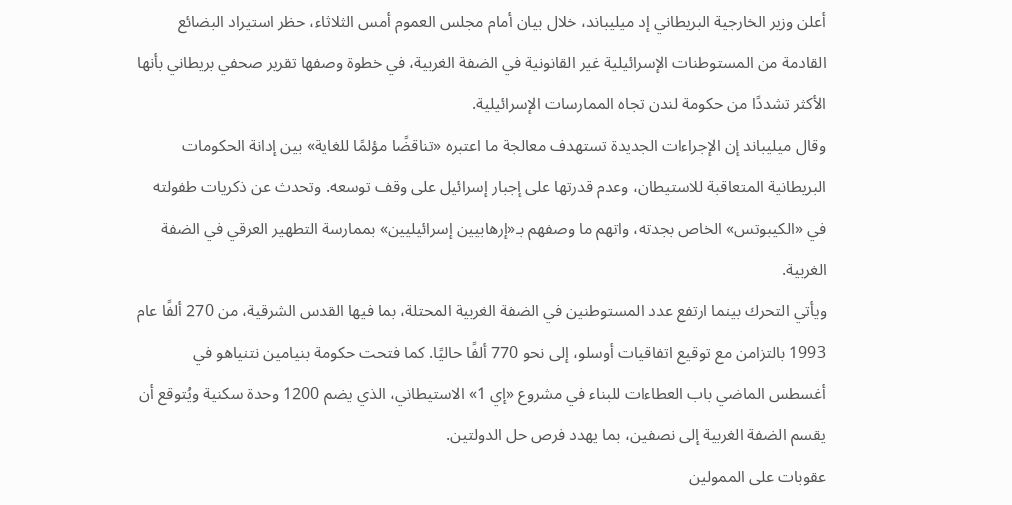أعلن وزير الخارجية البريطاني إد ميليباند، خلال بيان أمام مجلس العموم أمس الثلاثاء، حظر استيراد البضائع القادمة من المستوطنات الإسرائيلية غير القانونية في الضفة الغربية، في خطوة وصفها تقرير صحفي بريطاني بأنها الأكثر تشددًا من حكومة لندن تجاه الممارسات الإسرائيلية.
وقال ميليباند إن الإجراءات الجديدة تستهدف معالجة ما اعتبره «تناقضًا مؤلمًا للغاية» بين إدانة الحكومات البريطانية المتعاقبة للاستيطان، وعدم قدرتها على إجبار إسرائيل على وقف توسعه. وتحدث عن ذكريات طفولته في «الكيبوتس» الخاص بجدته، واتهم ما وصفهم بـ«إرهابيين إسرائيليين» بممارسة التطهير العرقي في الضفة الغربية.
ويأتي التحرك بينما ارتفع عدد المستوطنين في الضفة الغربية المحتلة، بما فيها القدس الشرقية، من 270 ألفًا عام 1993 بالتزامن مع توقيع اتفاقيات أوسلو، إلى نحو 770 ألفًا حاليًا. كما فتحت حكومة بنيامين نتنياهو في أغسطس الماضي باب العطاءات للبناء في مشروع «إي 1» الاستيطاني، الذي يضم 1200 وحدة سكنية ويُتوقع أن يقسم الضفة الغربية إلى نصفين، بما يهدد فرص حل الدولتين.
عقوبات على الممولين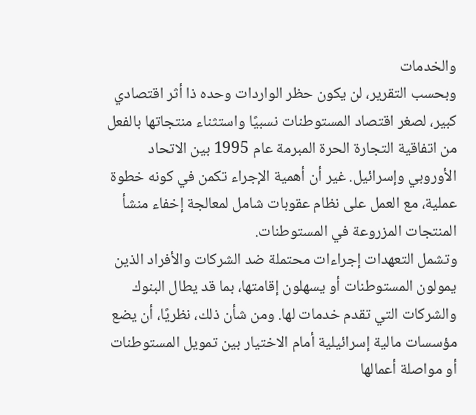والخدمات
وبحسب التقرير، لن يكون حظر الواردات وحده ذا أثر اقتصادي كبير، لصغر اقتصاد المستوطنات نسبيًا واستثناء منتجاتها بالفعل من اتفاقية التجارة الحرة المبرمة عام 1995 بين الاتحاد الأوروبي وإسرائيل. غير أن أهمية الإجراء تكمن في كونه خطوة عملية، مع العمل على نظام عقوبات شامل لمعالجة إخفاء منشأ المنتجات المزروعة في المستوطنات.
وتشمل التعهدات إجراءات محتملة ضد الشركات والأفراد الذين يمولون المستوطنات أو يسهلون إقامتها، بما قد يطال البنوك والشركات التي تقدم خدمات لها. ومن شأن ذلك، نظريًا، أن يضع مؤسسات مالية إسرائيلية أمام الاختيار بين تمويل المستوطنات أو مواصلة أعمالها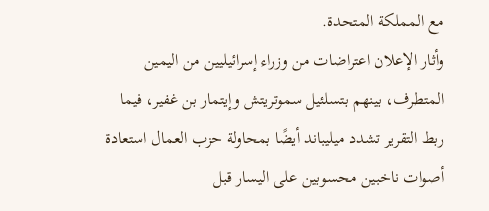مع المملكة المتحدة.
وأثار الإعلان اعتراضات من وزراء إسرائيليين من اليمين المتطرف، بينهم بتسلئيل سموتريتش وإيتمار بن غفير، فيما ربط التقرير تشدد ميليباند أيضًا بمحاولة حزب العمال استعادة أصوات ناخبين محسوبين على اليسار قبل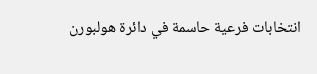انتخابات فرعية حاسمة في دائرة هولبورن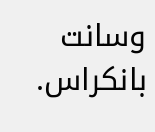وسانت بانكراس.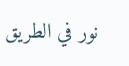نور في الطريق